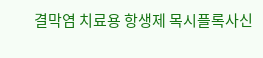결막염 치료용 항생제 목시플록사신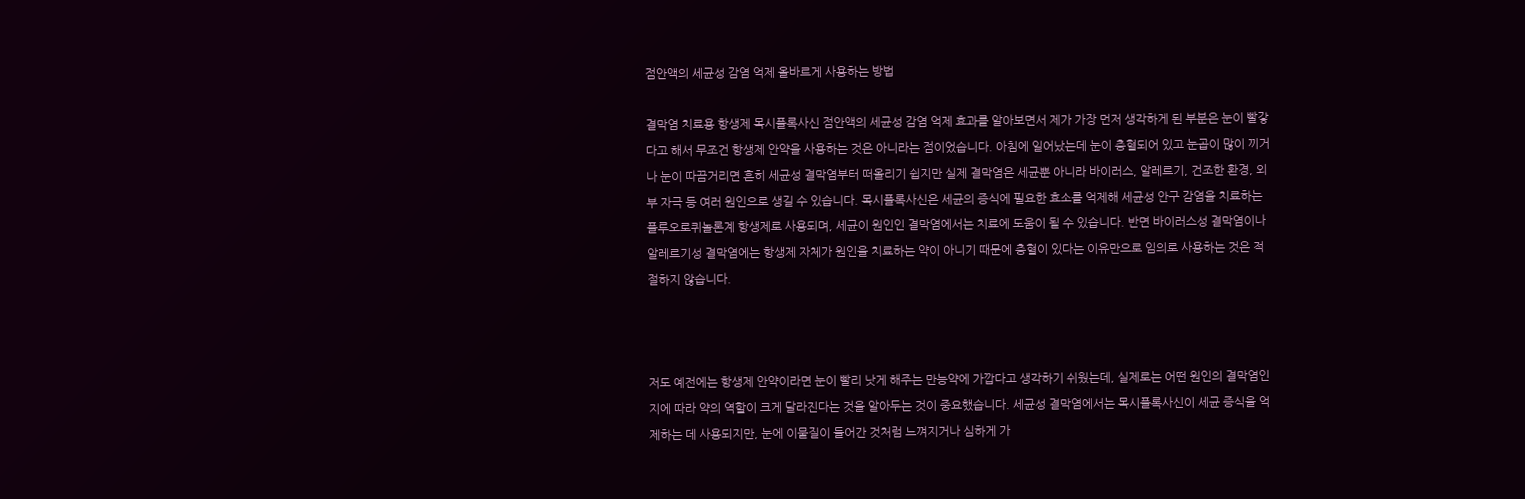점안액의 세균성 감염 억제 올바르게 사용하는 방법

결막염 치료용 항생제 목시플록사신 점안액의 세균성 감염 억제 효과를 알아보면서 제가 가장 먼저 생각하게 된 부분은 눈이 빨갛다고 해서 무조건 항생제 안약을 사용하는 것은 아니라는 점이었습니다. 아침에 일어났는데 눈이 충혈되어 있고 눈곱이 많이 끼거나 눈이 따끔거리면 흔히 세균성 결막염부터 떠올리기 쉽지만 실제 결막염은 세균뿐 아니라 바이러스, 알레르기, 건조한 환경, 외부 자극 등 여러 원인으로 생길 수 있습니다. 목시플록사신은 세균의 증식에 필요한 효소를 억제해 세균성 안구 감염을 치료하는 플루오로퀴놀론계 항생제로 사용되며, 세균이 원인인 결막염에서는 치료에 도움이 될 수 있습니다. 반면 바이러스성 결막염이나 알레르기성 결막염에는 항생제 자체가 원인을 치료하는 약이 아니기 때문에 충혈이 있다는 이유만으로 임의로 사용하는 것은 적절하지 않습니다.



저도 예전에는 항생제 안약이라면 눈이 빨리 낫게 해주는 만능약에 가깝다고 생각하기 쉬웠는데, 실제로는 어떤 원인의 결막염인지에 따라 약의 역할이 크게 달라진다는 것을 알아두는 것이 중요했습니다. 세균성 결막염에서는 목시플록사신이 세균 증식을 억제하는 데 사용되지만, 눈에 이물질이 들어간 것처럼 느껴지거나 심하게 가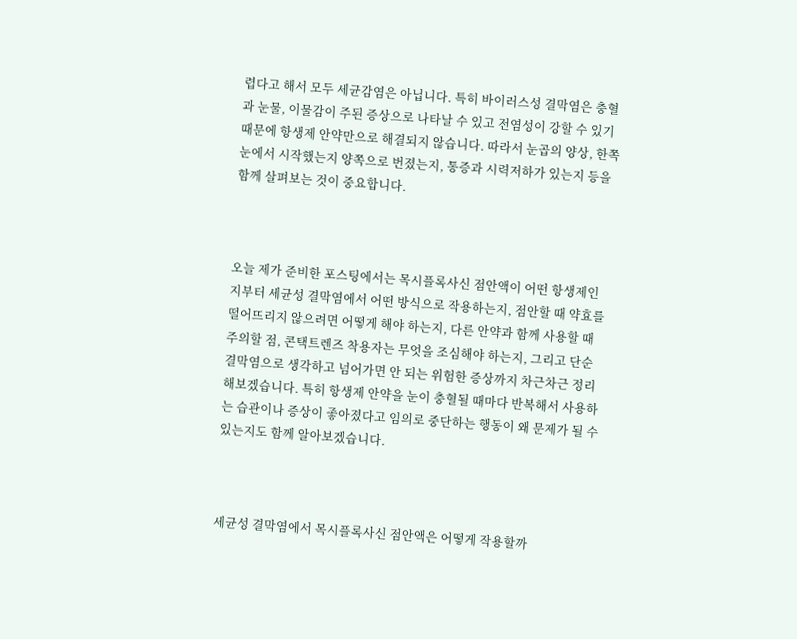렵다고 해서 모두 세균감염은 아닙니다. 특히 바이러스성 결막염은 충혈과 눈물, 이물감이 주된 증상으로 나타날 수 있고 전염성이 강할 수 있기 때문에 항생제 안약만으로 해결되지 않습니다. 따라서 눈곱의 양상, 한쪽 눈에서 시작했는지 양쪽으로 번졌는지, 통증과 시력저하가 있는지 등을 함께 살펴보는 것이 중요합니다.



오늘 제가 준비한 포스팅에서는 목시플록사신 점안액이 어떤 항생제인지부터 세균성 결막염에서 어떤 방식으로 작용하는지, 점안할 때 약효를 떨어뜨리지 않으려면 어떻게 해야 하는지, 다른 안약과 함께 사용할 때 주의할 점, 콘택트렌즈 착용자는 무엇을 조심해야 하는지, 그리고 단순 결막염으로 생각하고 넘어가면 안 되는 위험한 증상까지 차근차근 정리해보겠습니다. 특히 항생제 안약을 눈이 충혈될 때마다 반복해서 사용하는 습관이나 증상이 좋아졌다고 임의로 중단하는 행동이 왜 문제가 될 수 있는지도 함께 알아보겠습니다.



세균성 결막염에서 목시플록사신 점안액은 어떻게 작용할까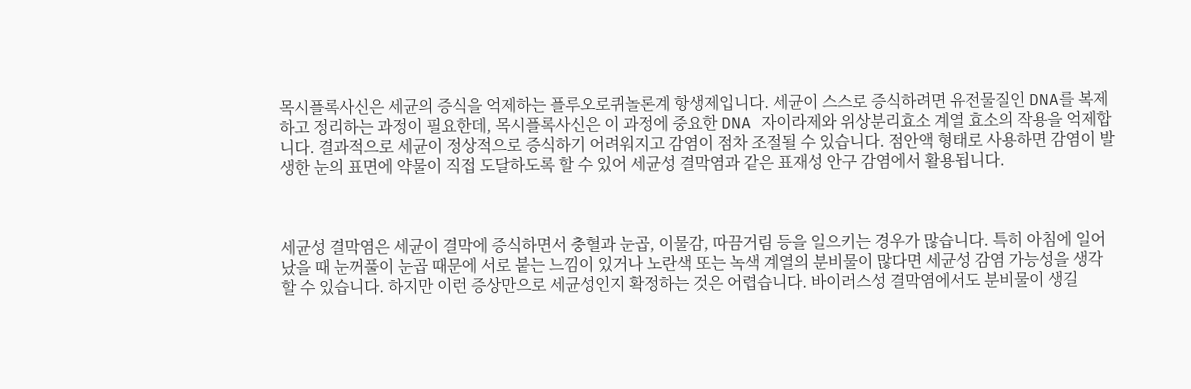목시플록사신은 세균의 증식을 억제하는 플루오로퀴놀론계 항생제입니다. 세균이 스스로 증식하려면 유전물질인 DNA를 복제하고 정리하는 과정이 필요한데, 목시플록사신은 이 과정에 중요한 DNA 자이라제와 위상분리효소 계열 효소의 작용을 억제합니다. 결과적으로 세균이 정상적으로 증식하기 어려워지고 감염이 점차 조절될 수 있습니다. 점안액 형태로 사용하면 감염이 발생한 눈의 표면에 약물이 직접 도달하도록 할 수 있어 세균성 결막염과 같은 표재성 안구 감염에서 활용됩니다.



세균성 결막염은 세균이 결막에 증식하면서 충혈과 눈곱, 이물감, 따끔거림 등을 일으키는 경우가 많습니다. 특히 아침에 일어났을 때 눈꺼풀이 눈곱 때문에 서로 붙는 느낌이 있거나 노란색 또는 녹색 계열의 분비물이 많다면 세균성 감염 가능성을 생각할 수 있습니다. 하지만 이런 증상만으로 세균성인지 확정하는 것은 어렵습니다. 바이러스성 결막염에서도 분비물이 생길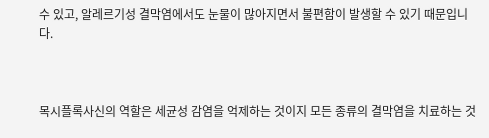수 있고, 알레르기성 결막염에서도 눈물이 많아지면서 불편함이 발생할 수 있기 때문입니다.



목시플록사신의 역할은 세균성 감염을 억제하는 것이지 모든 종류의 결막염을 치료하는 것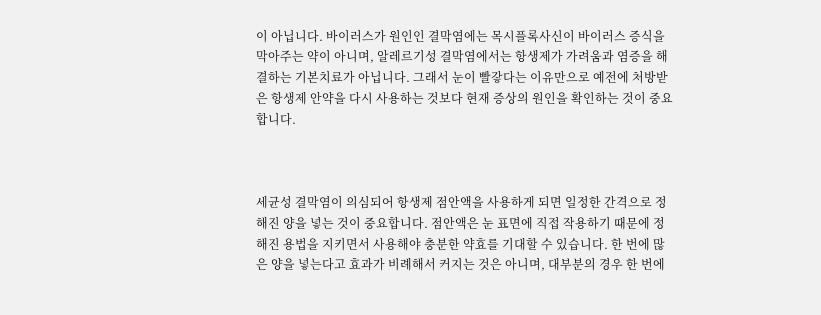이 아닙니다. 바이러스가 원인인 결막염에는 목시플록사신이 바이러스 증식을 막아주는 약이 아니며, 알레르기성 결막염에서는 항생제가 가려움과 염증을 해결하는 기본치료가 아닙니다. 그래서 눈이 빨갛다는 이유만으로 예전에 처방받은 항생제 안약을 다시 사용하는 것보다 현재 증상의 원인을 확인하는 것이 중요합니다.



세균성 결막염이 의심되어 항생제 점안액을 사용하게 되면 일정한 간격으로 정해진 양을 넣는 것이 중요합니다. 점안액은 눈 표면에 직접 작용하기 때문에 정해진 용법을 지키면서 사용해야 충분한 약효를 기대할 수 있습니다. 한 번에 많은 양을 넣는다고 효과가 비례해서 커지는 것은 아니며, 대부분의 경우 한 번에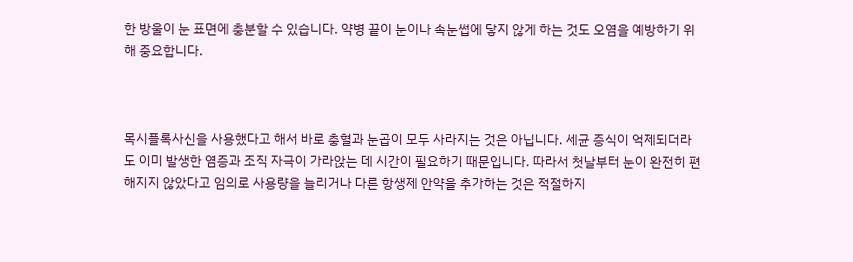한 방울이 눈 표면에 충분할 수 있습니다. 약병 끝이 눈이나 속눈썹에 닿지 않게 하는 것도 오염을 예방하기 위해 중요합니다.



목시플록사신을 사용했다고 해서 바로 충혈과 눈곱이 모두 사라지는 것은 아닙니다. 세균 증식이 억제되더라도 이미 발생한 염증과 조직 자극이 가라앉는 데 시간이 필요하기 때문입니다. 따라서 첫날부터 눈이 완전히 편해지지 않았다고 임의로 사용량을 늘리거나 다른 항생제 안약을 추가하는 것은 적절하지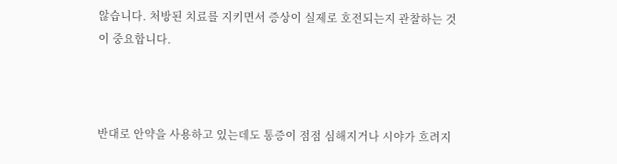않습니다. 처방된 치료를 지키면서 증상이 실제로 호전되는지 관찰하는 것이 중요합니다.



반대로 안약을 사용하고 있는데도 통증이 점점 심해지거나 시야가 흐려지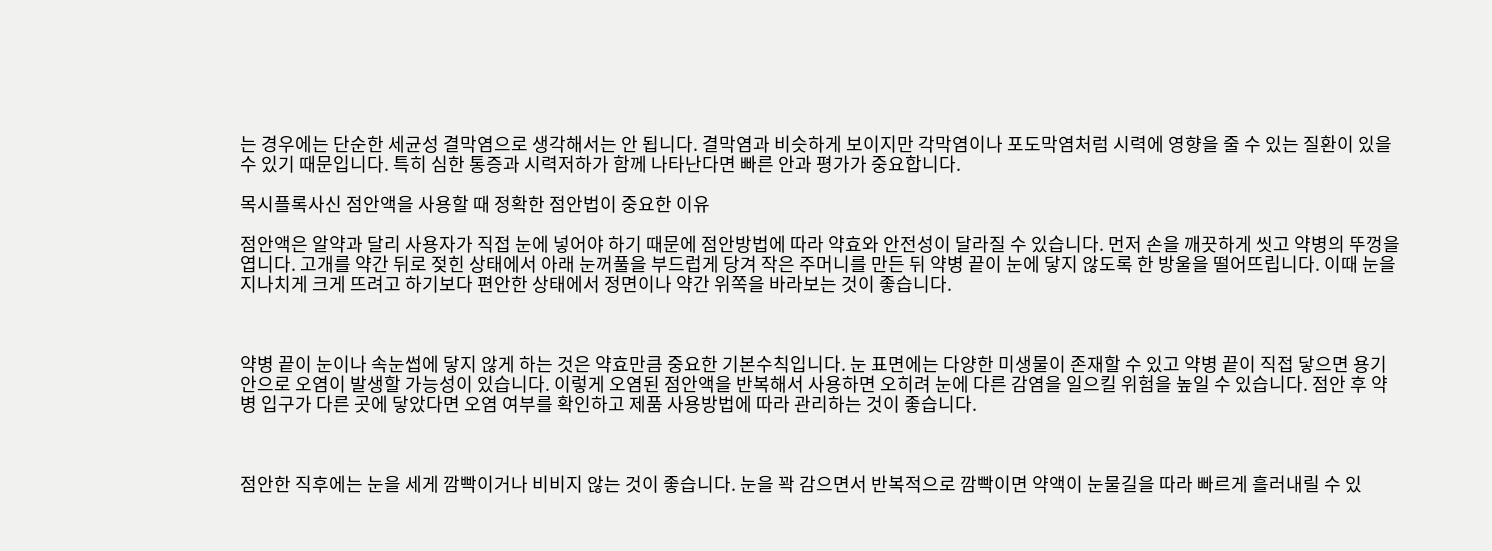는 경우에는 단순한 세균성 결막염으로 생각해서는 안 됩니다. 결막염과 비슷하게 보이지만 각막염이나 포도막염처럼 시력에 영향을 줄 수 있는 질환이 있을 수 있기 때문입니다. 특히 심한 통증과 시력저하가 함께 나타난다면 빠른 안과 평가가 중요합니다.

목시플록사신 점안액을 사용할 때 정확한 점안법이 중요한 이유

점안액은 알약과 달리 사용자가 직접 눈에 넣어야 하기 때문에 점안방법에 따라 약효와 안전성이 달라질 수 있습니다. 먼저 손을 깨끗하게 씻고 약병의 뚜껑을 엽니다. 고개를 약간 뒤로 젖힌 상태에서 아래 눈꺼풀을 부드럽게 당겨 작은 주머니를 만든 뒤 약병 끝이 눈에 닿지 않도록 한 방울을 떨어뜨립니다. 이때 눈을 지나치게 크게 뜨려고 하기보다 편안한 상태에서 정면이나 약간 위쪽을 바라보는 것이 좋습니다.



약병 끝이 눈이나 속눈썹에 닿지 않게 하는 것은 약효만큼 중요한 기본수칙입니다. 눈 표면에는 다양한 미생물이 존재할 수 있고 약병 끝이 직접 닿으면 용기 안으로 오염이 발생할 가능성이 있습니다. 이렇게 오염된 점안액을 반복해서 사용하면 오히려 눈에 다른 감염을 일으킬 위험을 높일 수 있습니다. 점안 후 약병 입구가 다른 곳에 닿았다면 오염 여부를 확인하고 제품 사용방법에 따라 관리하는 것이 좋습니다.



점안한 직후에는 눈을 세게 깜빡이거나 비비지 않는 것이 좋습니다. 눈을 꽉 감으면서 반복적으로 깜빡이면 약액이 눈물길을 따라 빠르게 흘러내릴 수 있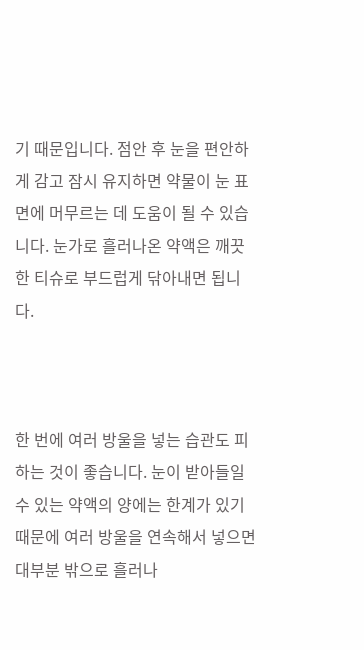기 때문입니다. 점안 후 눈을 편안하게 감고 잠시 유지하면 약물이 눈 표면에 머무르는 데 도움이 될 수 있습니다. 눈가로 흘러나온 약액은 깨끗한 티슈로 부드럽게 닦아내면 됩니다.



한 번에 여러 방울을 넣는 습관도 피하는 것이 좋습니다. 눈이 받아들일 수 있는 약액의 양에는 한계가 있기 때문에 여러 방울을 연속해서 넣으면 대부분 밖으로 흘러나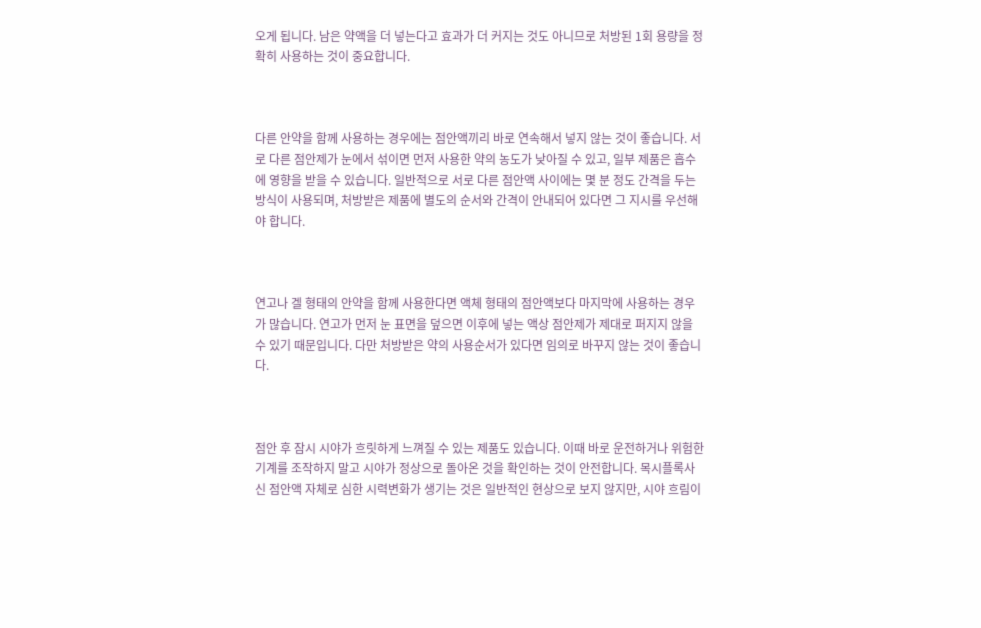오게 됩니다. 남은 약액을 더 넣는다고 효과가 더 커지는 것도 아니므로 처방된 1회 용량을 정확히 사용하는 것이 중요합니다.



다른 안약을 함께 사용하는 경우에는 점안액끼리 바로 연속해서 넣지 않는 것이 좋습니다. 서로 다른 점안제가 눈에서 섞이면 먼저 사용한 약의 농도가 낮아질 수 있고, 일부 제품은 흡수에 영향을 받을 수 있습니다. 일반적으로 서로 다른 점안액 사이에는 몇 분 정도 간격을 두는 방식이 사용되며, 처방받은 제품에 별도의 순서와 간격이 안내되어 있다면 그 지시를 우선해야 합니다.



연고나 겔 형태의 안약을 함께 사용한다면 액체 형태의 점안액보다 마지막에 사용하는 경우가 많습니다. 연고가 먼저 눈 표면을 덮으면 이후에 넣는 액상 점안제가 제대로 퍼지지 않을 수 있기 때문입니다. 다만 처방받은 약의 사용순서가 있다면 임의로 바꾸지 않는 것이 좋습니다.



점안 후 잠시 시야가 흐릿하게 느껴질 수 있는 제품도 있습니다. 이때 바로 운전하거나 위험한 기계를 조작하지 말고 시야가 정상으로 돌아온 것을 확인하는 것이 안전합니다. 목시플록사신 점안액 자체로 심한 시력변화가 생기는 것은 일반적인 현상으로 보지 않지만, 시야 흐림이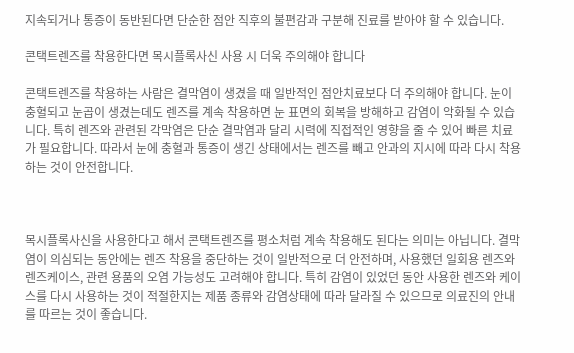지속되거나 통증이 동반된다면 단순한 점안 직후의 불편감과 구분해 진료를 받아야 할 수 있습니다.

콘택트렌즈를 착용한다면 목시플록사신 사용 시 더욱 주의해야 합니다

콘택트렌즈를 착용하는 사람은 결막염이 생겼을 때 일반적인 점안치료보다 더 주의해야 합니다. 눈이 충혈되고 눈곱이 생겼는데도 렌즈를 계속 착용하면 눈 표면의 회복을 방해하고 감염이 악화될 수 있습니다. 특히 렌즈와 관련된 각막염은 단순 결막염과 달리 시력에 직접적인 영향을 줄 수 있어 빠른 치료가 필요합니다. 따라서 눈에 충혈과 통증이 생긴 상태에서는 렌즈를 빼고 안과의 지시에 따라 다시 착용하는 것이 안전합니다.



목시플록사신을 사용한다고 해서 콘택트렌즈를 평소처럼 계속 착용해도 된다는 의미는 아닙니다. 결막염이 의심되는 동안에는 렌즈 착용을 중단하는 것이 일반적으로 더 안전하며, 사용했던 일회용 렌즈와 렌즈케이스, 관련 용품의 오염 가능성도 고려해야 합니다. 특히 감염이 있었던 동안 사용한 렌즈와 케이스를 다시 사용하는 것이 적절한지는 제품 종류와 감염상태에 따라 달라질 수 있으므로 의료진의 안내를 따르는 것이 좋습니다.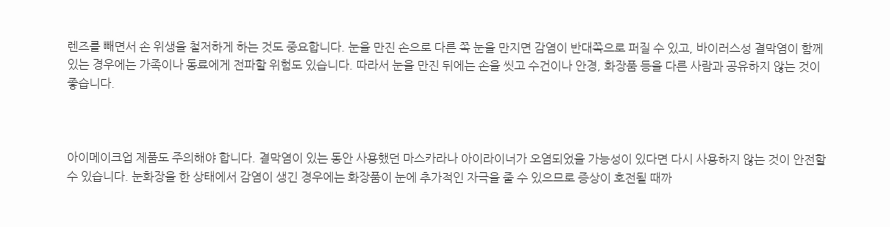렌즈를 빼면서 손 위생을 철저하게 하는 것도 중요합니다. 눈을 만진 손으로 다른 쪽 눈을 만지면 감염이 반대쪽으로 퍼질 수 있고, 바이러스성 결막염이 함께 있는 경우에는 가족이나 동료에게 전파할 위험도 있습니다. 따라서 눈을 만진 뒤에는 손을 씻고 수건이나 안경, 화장품 등을 다른 사람과 공유하지 않는 것이 좋습니다.



아이메이크업 제품도 주의해야 합니다. 결막염이 있는 동안 사용했던 마스카라나 아이라이너가 오염되었을 가능성이 있다면 다시 사용하지 않는 것이 안전할 수 있습니다. 눈화장을 한 상태에서 감염이 생긴 경우에는 화장품이 눈에 추가적인 자극을 줄 수 있으므로 증상이 호전될 때까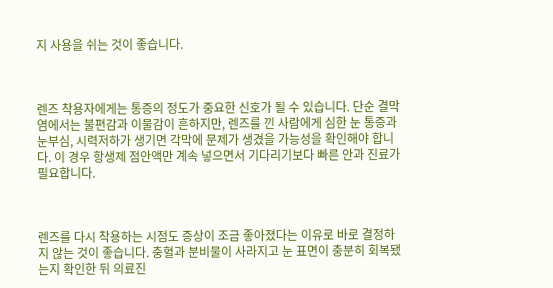지 사용을 쉬는 것이 좋습니다.



렌즈 착용자에게는 통증의 정도가 중요한 신호가 될 수 있습니다. 단순 결막염에서는 불편감과 이물감이 흔하지만, 렌즈를 낀 사람에게 심한 눈 통증과 눈부심, 시력저하가 생기면 각막에 문제가 생겼을 가능성을 확인해야 합니다. 이 경우 항생제 점안액만 계속 넣으면서 기다리기보다 빠른 안과 진료가 필요합니다.



렌즈를 다시 착용하는 시점도 증상이 조금 좋아졌다는 이유로 바로 결정하지 않는 것이 좋습니다. 충혈과 분비물이 사라지고 눈 표면이 충분히 회복됐는지 확인한 뒤 의료진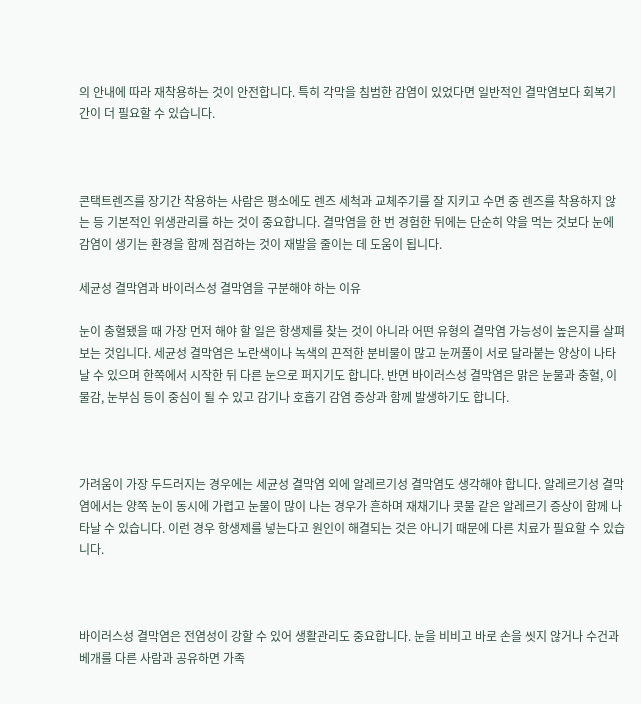의 안내에 따라 재착용하는 것이 안전합니다. 특히 각막을 침범한 감염이 있었다면 일반적인 결막염보다 회복기간이 더 필요할 수 있습니다.



콘택트렌즈를 장기간 착용하는 사람은 평소에도 렌즈 세척과 교체주기를 잘 지키고 수면 중 렌즈를 착용하지 않는 등 기본적인 위생관리를 하는 것이 중요합니다. 결막염을 한 번 경험한 뒤에는 단순히 약을 먹는 것보다 눈에 감염이 생기는 환경을 함께 점검하는 것이 재발을 줄이는 데 도움이 됩니다.

세균성 결막염과 바이러스성 결막염을 구분해야 하는 이유

눈이 충혈됐을 때 가장 먼저 해야 할 일은 항생제를 찾는 것이 아니라 어떤 유형의 결막염 가능성이 높은지를 살펴보는 것입니다. 세균성 결막염은 노란색이나 녹색의 끈적한 분비물이 많고 눈꺼풀이 서로 달라붙는 양상이 나타날 수 있으며 한쪽에서 시작한 뒤 다른 눈으로 퍼지기도 합니다. 반면 바이러스성 결막염은 맑은 눈물과 충혈, 이물감, 눈부심 등이 중심이 될 수 있고 감기나 호흡기 감염 증상과 함께 발생하기도 합니다.



가려움이 가장 두드러지는 경우에는 세균성 결막염 외에 알레르기성 결막염도 생각해야 합니다. 알레르기성 결막염에서는 양쪽 눈이 동시에 가렵고 눈물이 많이 나는 경우가 흔하며 재채기나 콧물 같은 알레르기 증상이 함께 나타날 수 있습니다. 이런 경우 항생제를 넣는다고 원인이 해결되는 것은 아니기 때문에 다른 치료가 필요할 수 있습니다.



바이러스성 결막염은 전염성이 강할 수 있어 생활관리도 중요합니다. 눈을 비비고 바로 손을 씻지 않거나 수건과 베개를 다른 사람과 공유하면 가족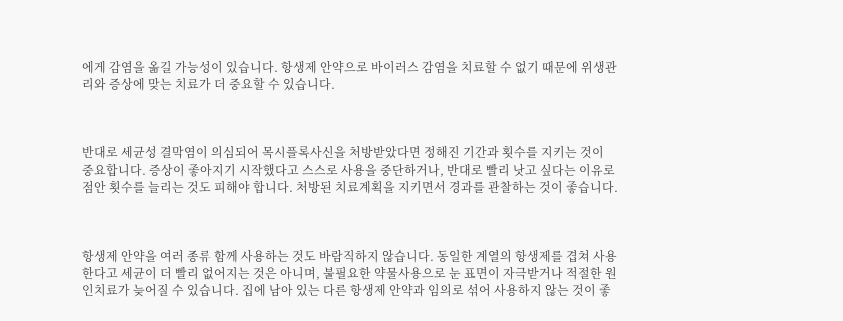에게 감염을 옮길 가능성이 있습니다. 항생제 안약으로 바이러스 감염을 치료할 수 없기 때문에 위생관리와 증상에 맞는 치료가 더 중요할 수 있습니다.



반대로 세균성 결막염이 의심되어 목시플록사신을 처방받았다면 정해진 기간과 횟수를 지키는 것이 중요합니다. 증상이 좋아지기 시작했다고 스스로 사용을 중단하거나, 반대로 빨리 낫고 싶다는 이유로 점안 횟수를 늘리는 것도 피해야 합니다. 처방된 치료계획을 지키면서 경과를 관찰하는 것이 좋습니다.



항생제 안약을 여러 종류 함께 사용하는 것도 바람직하지 않습니다. 동일한 계열의 항생제를 겹쳐 사용한다고 세균이 더 빨리 없어지는 것은 아니며, 불필요한 약물사용으로 눈 표면이 자극받거나 적절한 원인치료가 늦어질 수 있습니다. 집에 남아 있는 다른 항생제 안약과 임의로 섞어 사용하지 않는 것이 좋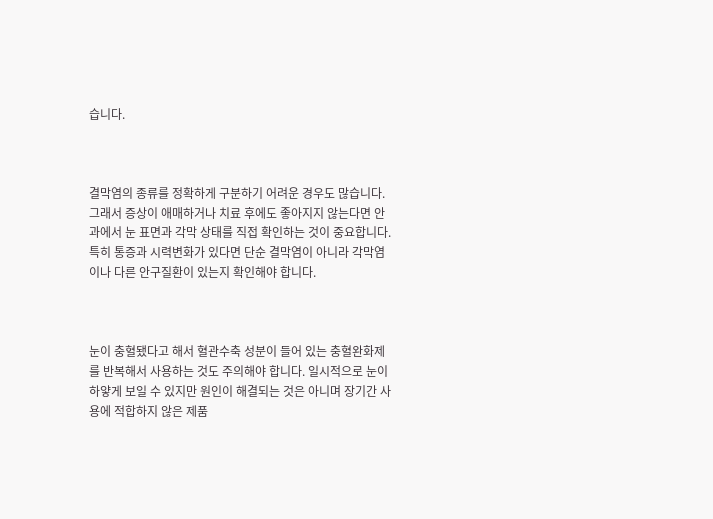습니다.



결막염의 종류를 정확하게 구분하기 어려운 경우도 많습니다. 그래서 증상이 애매하거나 치료 후에도 좋아지지 않는다면 안과에서 눈 표면과 각막 상태를 직접 확인하는 것이 중요합니다. 특히 통증과 시력변화가 있다면 단순 결막염이 아니라 각막염이나 다른 안구질환이 있는지 확인해야 합니다.



눈이 충혈됐다고 해서 혈관수축 성분이 들어 있는 충혈완화제를 반복해서 사용하는 것도 주의해야 합니다. 일시적으로 눈이 하얗게 보일 수 있지만 원인이 해결되는 것은 아니며 장기간 사용에 적합하지 않은 제품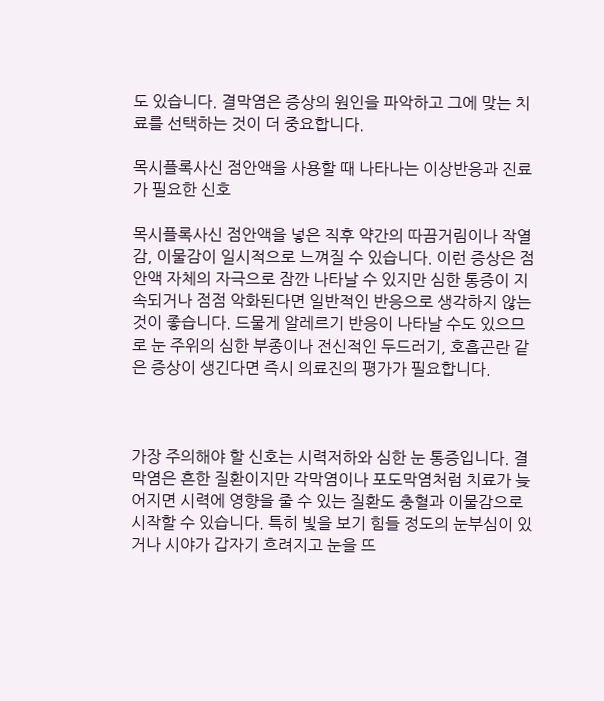도 있습니다. 결막염은 증상의 원인을 파악하고 그에 맞는 치료를 선택하는 것이 더 중요합니다.

목시플록사신 점안액을 사용할 때 나타나는 이상반응과 진료가 필요한 신호

목시플록사신 점안액을 넣은 직후 약간의 따끔거림이나 작열감, 이물감이 일시적으로 느껴질 수 있습니다. 이런 증상은 점안액 자체의 자극으로 잠깐 나타날 수 있지만 심한 통증이 지속되거나 점점 악화된다면 일반적인 반응으로 생각하지 않는 것이 좋습니다. 드물게 알레르기 반응이 나타날 수도 있으므로 눈 주위의 심한 부종이나 전신적인 두드러기, 호흡곤란 같은 증상이 생긴다면 즉시 의료진의 평가가 필요합니다.



가장 주의해야 할 신호는 시력저하와 심한 눈 통증입니다. 결막염은 흔한 질환이지만 각막염이나 포도막염처럼 치료가 늦어지면 시력에 영향을 줄 수 있는 질환도 충혈과 이물감으로 시작할 수 있습니다. 특히 빛을 보기 힘들 정도의 눈부심이 있거나 시야가 갑자기 흐려지고 눈을 뜨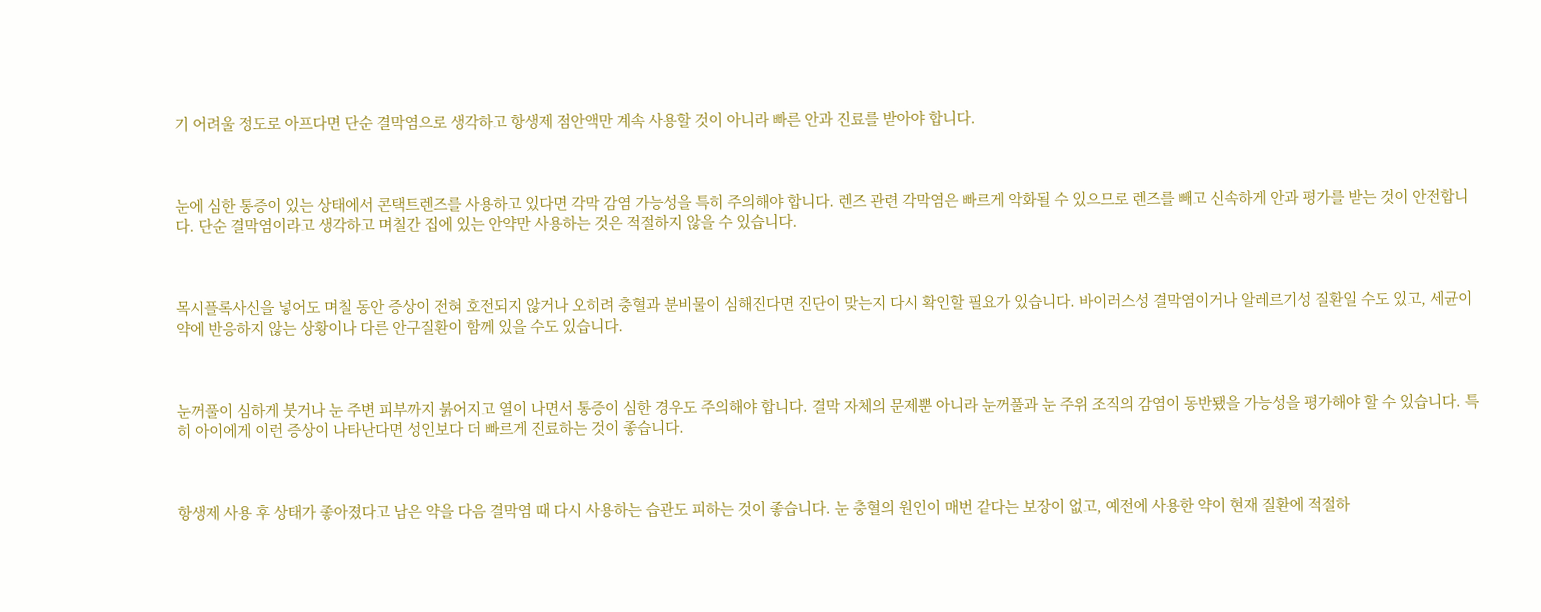기 어려울 정도로 아프다면 단순 결막염으로 생각하고 항생제 점안액만 계속 사용할 것이 아니라 빠른 안과 진료를 받아야 합니다.



눈에 심한 통증이 있는 상태에서 콘택트렌즈를 사용하고 있다면 각막 감염 가능성을 특히 주의해야 합니다. 렌즈 관련 각막염은 빠르게 악화될 수 있으므로 렌즈를 빼고 신속하게 안과 평가를 받는 것이 안전합니다. 단순 결막염이라고 생각하고 며칠간 집에 있는 안약만 사용하는 것은 적절하지 않을 수 있습니다.



목시플록사신을 넣어도 며칠 동안 증상이 전혀 호전되지 않거나 오히려 충혈과 분비물이 심해진다면 진단이 맞는지 다시 확인할 필요가 있습니다. 바이러스성 결막염이거나 알레르기성 질환일 수도 있고, 세균이 약에 반응하지 않는 상황이나 다른 안구질환이 함께 있을 수도 있습니다.



눈꺼풀이 심하게 붓거나 눈 주변 피부까지 붉어지고 열이 나면서 통증이 심한 경우도 주의해야 합니다. 결막 자체의 문제뿐 아니라 눈꺼풀과 눈 주위 조직의 감염이 동반됐을 가능성을 평가해야 할 수 있습니다. 특히 아이에게 이런 증상이 나타난다면 성인보다 더 빠르게 진료하는 것이 좋습니다.



항생제 사용 후 상태가 좋아졌다고 남은 약을 다음 결막염 때 다시 사용하는 습관도 피하는 것이 좋습니다. 눈 충혈의 원인이 매번 같다는 보장이 없고, 예전에 사용한 약이 현재 질환에 적절하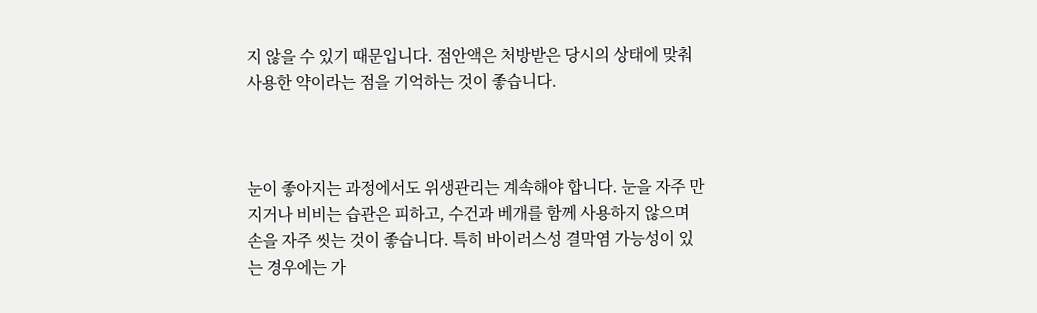지 않을 수 있기 때문입니다. 점안액은 처방받은 당시의 상태에 맞춰 사용한 약이라는 점을 기억하는 것이 좋습니다.



눈이 좋아지는 과정에서도 위생관리는 계속해야 합니다. 눈을 자주 만지거나 비비는 습관은 피하고, 수건과 베개를 함께 사용하지 않으며 손을 자주 씻는 것이 좋습니다. 특히 바이러스성 결막염 가능성이 있는 경우에는 가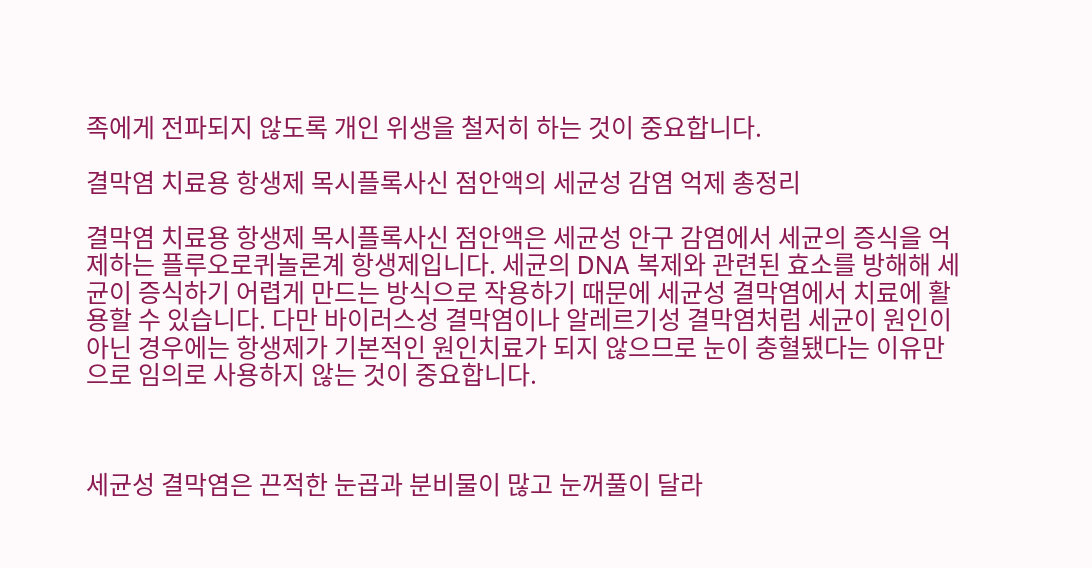족에게 전파되지 않도록 개인 위생을 철저히 하는 것이 중요합니다.

결막염 치료용 항생제 목시플록사신 점안액의 세균성 감염 억제 총정리

결막염 치료용 항생제 목시플록사신 점안액은 세균성 안구 감염에서 세균의 증식을 억제하는 플루오로퀴놀론계 항생제입니다. 세균의 DNA 복제와 관련된 효소를 방해해 세균이 증식하기 어렵게 만드는 방식으로 작용하기 때문에 세균성 결막염에서 치료에 활용할 수 있습니다. 다만 바이러스성 결막염이나 알레르기성 결막염처럼 세균이 원인이 아닌 경우에는 항생제가 기본적인 원인치료가 되지 않으므로 눈이 충혈됐다는 이유만으로 임의로 사용하지 않는 것이 중요합니다.



세균성 결막염은 끈적한 눈곱과 분비물이 많고 눈꺼풀이 달라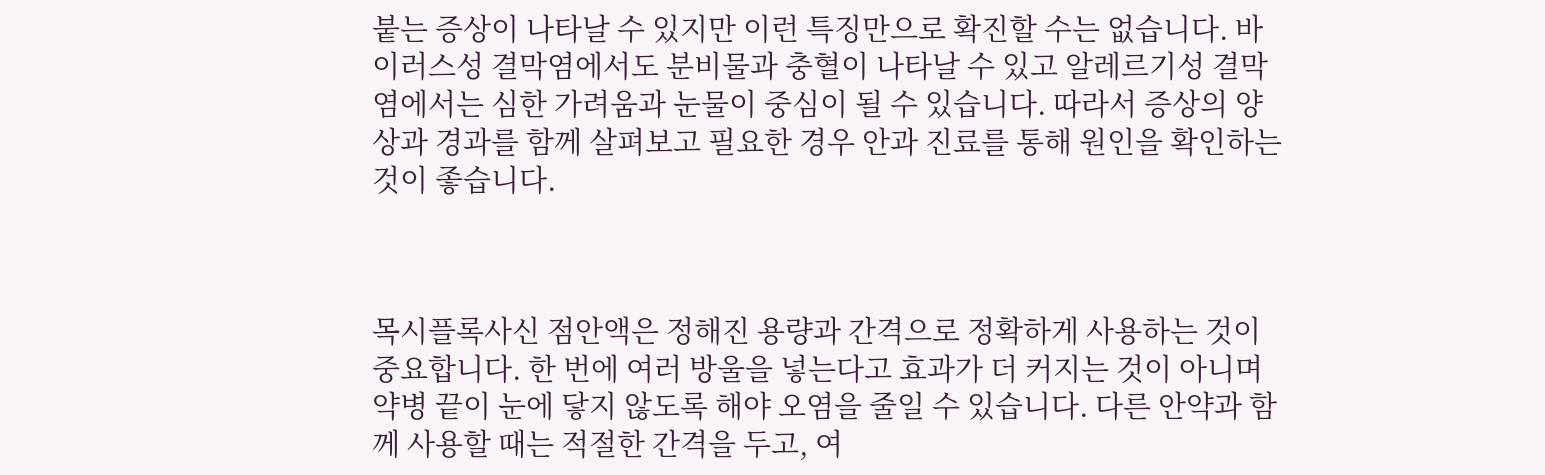붙는 증상이 나타날 수 있지만 이런 특징만으로 확진할 수는 없습니다. 바이러스성 결막염에서도 분비물과 충혈이 나타날 수 있고 알레르기성 결막염에서는 심한 가려움과 눈물이 중심이 될 수 있습니다. 따라서 증상의 양상과 경과를 함께 살펴보고 필요한 경우 안과 진료를 통해 원인을 확인하는 것이 좋습니다.



목시플록사신 점안액은 정해진 용량과 간격으로 정확하게 사용하는 것이 중요합니다. 한 번에 여러 방울을 넣는다고 효과가 더 커지는 것이 아니며 약병 끝이 눈에 닿지 않도록 해야 오염을 줄일 수 있습니다. 다른 안약과 함께 사용할 때는 적절한 간격을 두고, 여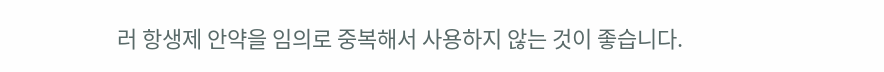러 항생제 안약을 임의로 중복해서 사용하지 않는 것이 좋습니다.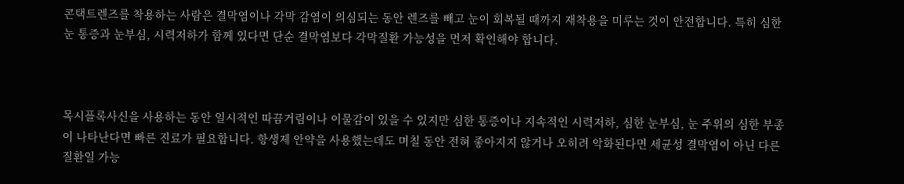콘택트렌즈를 착용하는 사람은 결막염이나 각막 감염이 의심되는 동안 렌즈를 빼고 눈이 회복될 때까지 재착용을 미루는 것이 안전합니다. 특히 심한 눈 통증과 눈부심, 시력저하가 함께 있다면 단순 결막염보다 각막질환 가능성을 먼저 확인해야 합니다.



목시플록사신을 사용하는 동안 일시적인 따끔거림이나 이물감이 있을 수 있지만 심한 통증이나 지속적인 시력저하, 심한 눈부심, 눈 주위의 심한 부종이 나타난다면 빠른 진료가 필요합니다. 항생제 안약을 사용했는데도 며칠 동안 전혀 좋아지지 않거나 오히려 악화된다면 세균성 결막염이 아닌 다른 질환일 가능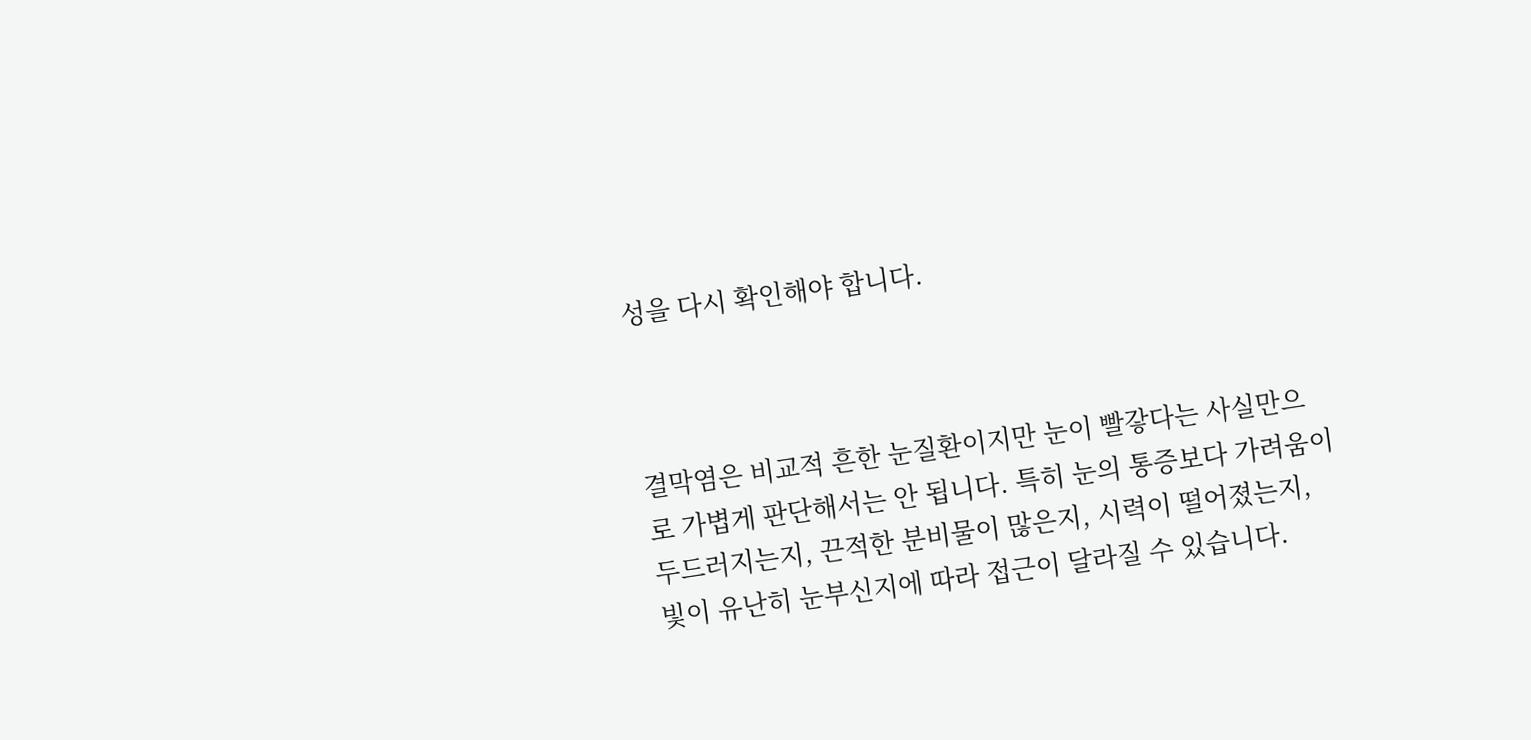성을 다시 확인해야 합니다.



결막염은 비교적 흔한 눈질환이지만 눈이 빨갛다는 사실만으로 가볍게 판단해서는 안 됩니다. 특히 눈의 통증보다 가려움이 두드러지는지, 끈적한 분비물이 많은지, 시력이 떨어졌는지, 빛이 유난히 눈부신지에 따라 접근이 달라질 수 있습니다.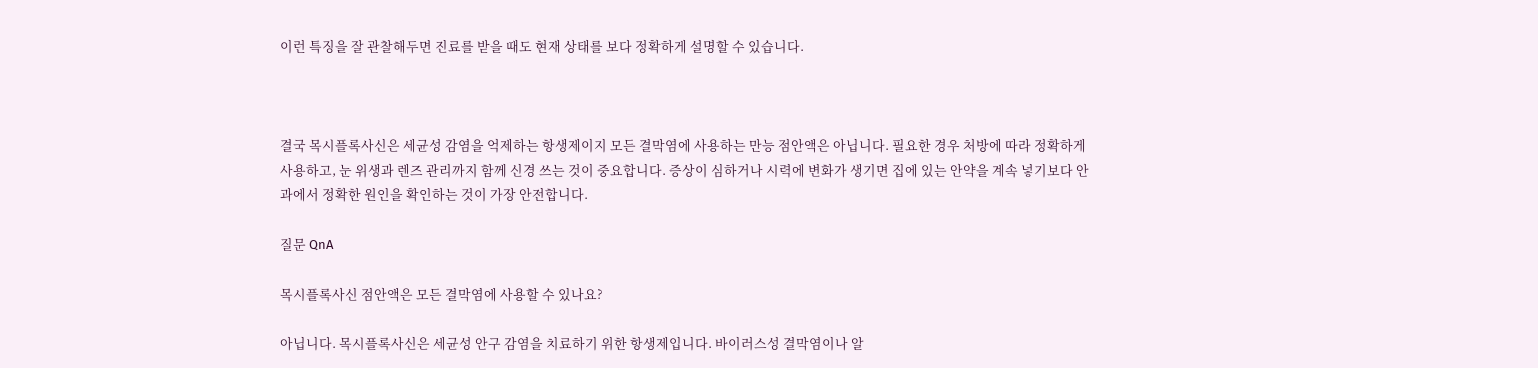이런 특징을 잘 관찰해두면 진료를 받을 때도 현재 상태를 보다 정확하게 설명할 수 있습니다.



결국 목시플록사신은 세균성 감염을 억제하는 항생제이지 모든 결막염에 사용하는 만능 점안액은 아닙니다. 필요한 경우 처방에 따라 정확하게 사용하고, 눈 위생과 렌즈 관리까지 함께 신경 쓰는 것이 중요합니다. 증상이 심하거나 시력에 변화가 생기면 집에 있는 안약을 계속 넣기보다 안과에서 정확한 원인을 확인하는 것이 가장 안전합니다.

질문 QnA

목시플록사신 점안액은 모든 결막염에 사용할 수 있나요?

아닙니다. 목시플록사신은 세균성 안구 감염을 치료하기 위한 항생제입니다. 바이러스성 결막염이나 알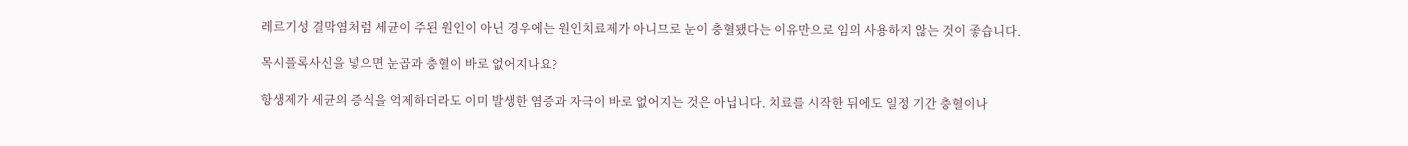레르기성 결막염처럼 세균이 주된 원인이 아닌 경우에는 원인치료제가 아니므로 눈이 충혈됐다는 이유만으로 임의 사용하지 않는 것이 좋습니다.

목시플록사신을 넣으면 눈곱과 충혈이 바로 없어지나요?

항생제가 세균의 증식을 억제하더라도 이미 발생한 염증과 자극이 바로 없어지는 것은 아닙니다. 치료를 시작한 뒤에도 일정 기간 충혈이나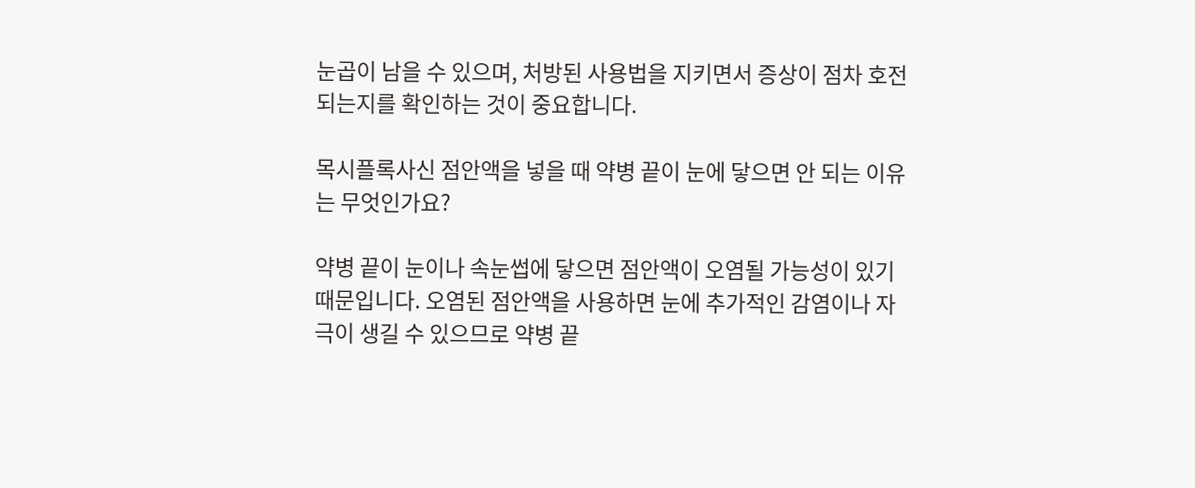눈곱이 남을 수 있으며, 처방된 사용법을 지키면서 증상이 점차 호전되는지를 확인하는 것이 중요합니다.

목시플록사신 점안액을 넣을 때 약병 끝이 눈에 닿으면 안 되는 이유는 무엇인가요?

약병 끝이 눈이나 속눈썹에 닿으면 점안액이 오염될 가능성이 있기 때문입니다. 오염된 점안액을 사용하면 눈에 추가적인 감염이나 자극이 생길 수 있으므로 약병 끝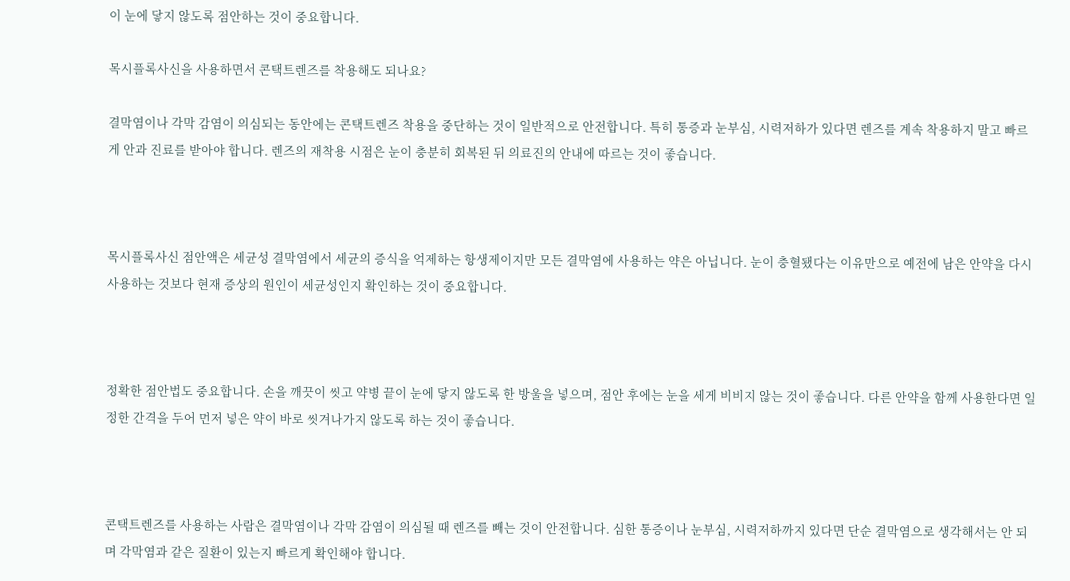이 눈에 닿지 않도록 점안하는 것이 중요합니다.

목시플록사신을 사용하면서 콘택트렌즈를 착용해도 되나요?

결막염이나 각막 감염이 의심되는 동안에는 콘택트렌즈 착용을 중단하는 것이 일반적으로 안전합니다. 특히 통증과 눈부심, 시력저하가 있다면 렌즈를 계속 착용하지 말고 빠르게 안과 진료를 받아야 합니다. 렌즈의 재착용 시점은 눈이 충분히 회복된 뒤 의료진의 안내에 따르는 것이 좋습니다.



목시플록사신 점안액은 세균성 결막염에서 세균의 증식을 억제하는 항생제이지만 모든 결막염에 사용하는 약은 아닙니다. 눈이 충혈됐다는 이유만으로 예전에 남은 안약을 다시 사용하는 것보다 현재 증상의 원인이 세균성인지 확인하는 것이 중요합니다.



정확한 점안법도 중요합니다. 손을 깨끗이 씻고 약병 끝이 눈에 닿지 않도록 한 방울을 넣으며, 점안 후에는 눈을 세게 비비지 않는 것이 좋습니다. 다른 안약을 함께 사용한다면 일정한 간격을 두어 먼저 넣은 약이 바로 씻겨나가지 않도록 하는 것이 좋습니다.



콘택트렌즈를 사용하는 사람은 결막염이나 각막 감염이 의심될 때 렌즈를 빼는 것이 안전합니다. 심한 통증이나 눈부심, 시력저하까지 있다면 단순 결막염으로 생각해서는 안 되며 각막염과 같은 질환이 있는지 빠르게 확인해야 합니다.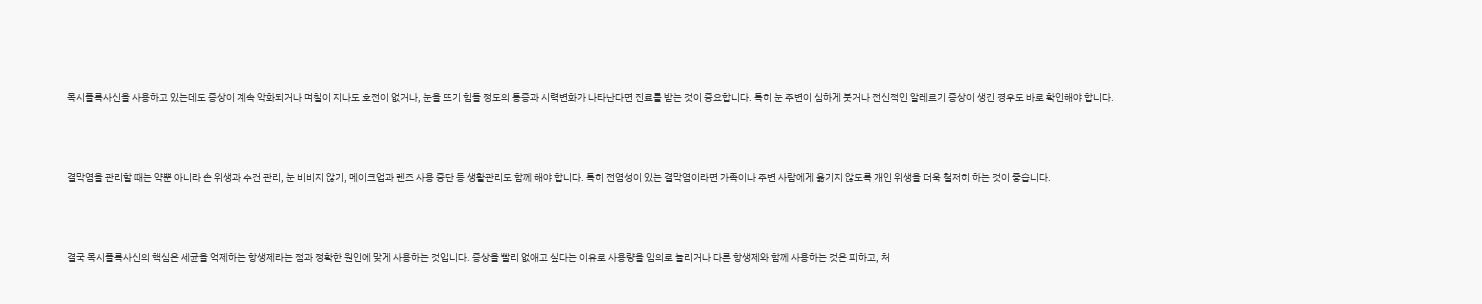목시플록사신을 사용하고 있는데도 증상이 계속 악화되거나 며칠이 지나도 호전이 없거나, 눈을 뜨기 힘들 정도의 통증과 시력변화가 나타난다면 진료를 받는 것이 중요합니다. 특히 눈 주변이 심하게 붓거나 전신적인 알레르기 증상이 생긴 경우도 바로 확인해야 합니다.



결막염을 관리할 때는 약뿐 아니라 손 위생과 수건 관리, 눈 비비지 않기, 메이크업과 렌즈 사용 중단 등 생활관리도 함께 해야 합니다. 특히 전염성이 있는 결막염이라면 가족이나 주변 사람에게 옮기지 않도록 개인 위생을 더욱 철저히 하는 것이 좋습니다.



결국 목시플록사신의 핵심은 세균을 억제하는 항생제라는 점과 정확한 원인에 맞게 사용하는 것입니다. 증상을 빨리 없애고 싶다는 이유로 사용량을 임의로 늘리거나 다른 항생제와 함께 사용하는 것은 피하고, 처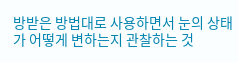방받은 방법대로 사용하면서 눈의 상태가 어떻게 변하는지 관찰하는 것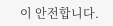이 안전합니다.